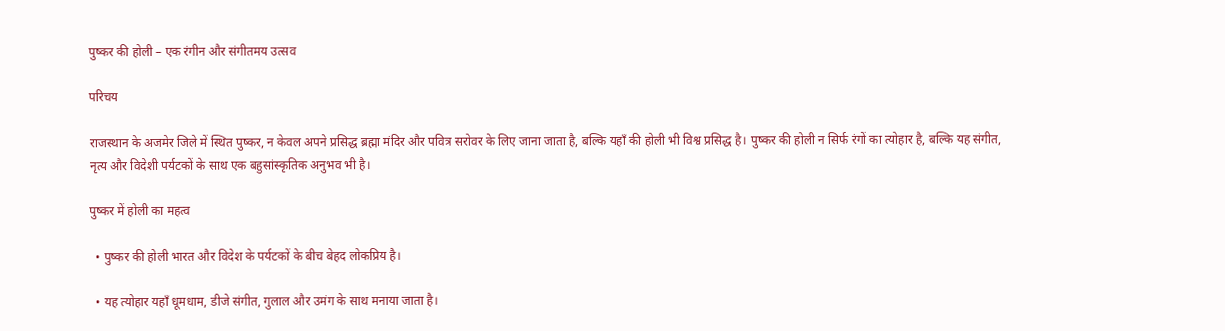पुष्कर की होली – एक रंगीन और संगीतमय उत्सव

परिचय

राजस्थान के अजमेर जिले में स्थित पुष्कर, न केवल अपने प्रसिद्ध ब्रह्मा मंदिर और पवित्र सरोवर के लिए जाना जाता है, बल्कि यहाँ की होली भी विश्व प्रसिद्ध है। पुष्कर की होली न सिर्फ रंगों का त्योहार है, बल्कि यह संगीत, नृत्य और विदेशी पर्यटकों के साथ एक बहुसांस्कृतिक अनुभव भी है।

पुष्कर में होली का महत्व

  • पुष्कर की होली भारत और विदेश के पर्यटकों के बीच बेहद लोकप्रिय है।

  • यह त्योहार यहाँ धूमधाम, डीजे संगीत, गुलाल और उमंग के साथ मनाया जाता है।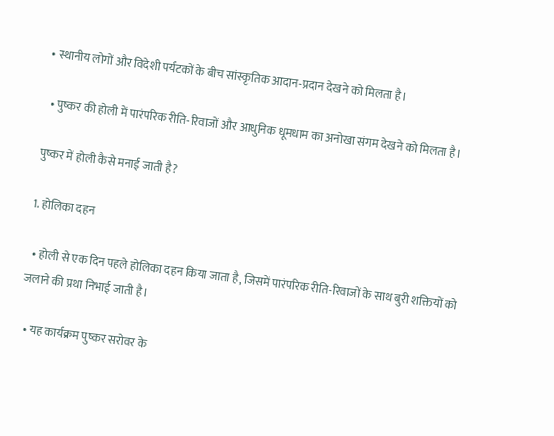• स्थानीय लोगों और विदेशी पर्यटकों के बीच सांस्कृतिक आदान-प्रदान देखने को मिलता है।

  • पुष्कर की होली में पारंपरिक रीति-रिवाजों और आधुनिक धूमधाम का अनोखा संगम देखने को मिलता है।

पुष्कर में होली कैसे मनाई जाती है?

1. होलिका दहन

  • होली से एक दिन पहले होलिका दहन किया जाता है, जिसमें पारंपरिक रीति-रिवाजों के साथ बुरी शक्तियों को जलाने की प्रथा निभाई जाती है।

  • यह कार्यक्रम पुष्कर सरोवर के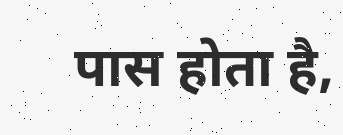पास होता है,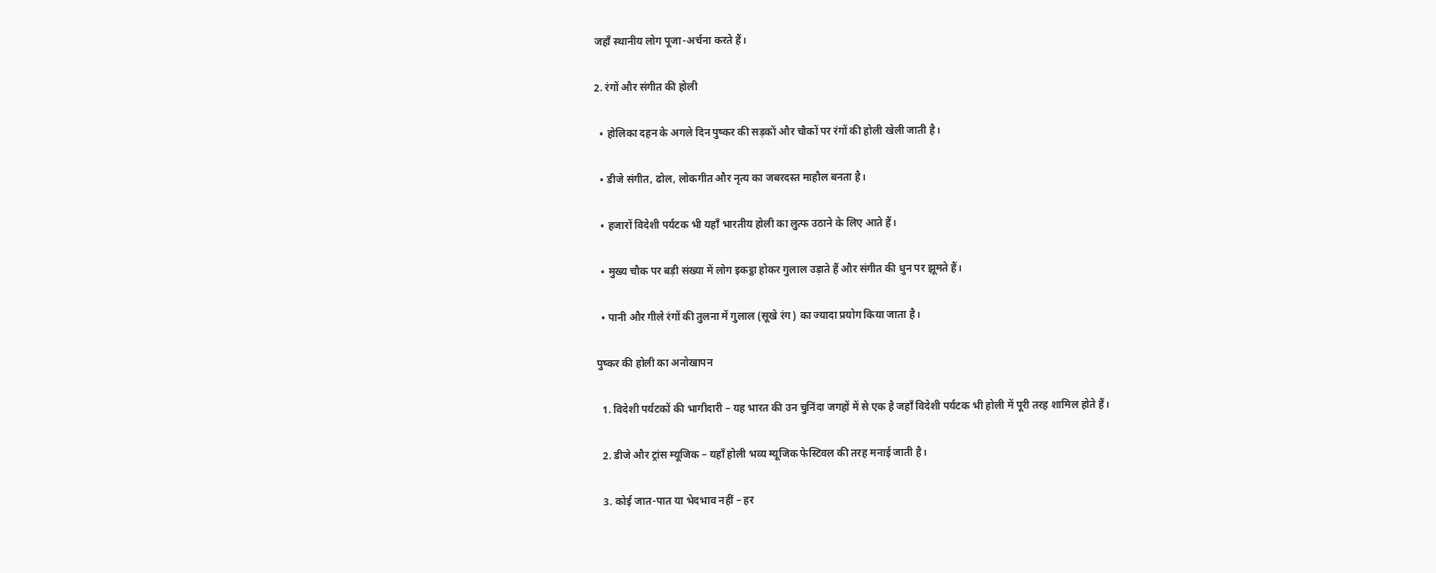जहाँ स्थानीय लोग पूजा-अर्चना करते हैं।

2. रंगों और संगीत की होली

  • होलिका दहन के अगले दिन पुष्कर की सड़कों और चौकों पर रंगों की होली खेली जाती है।

  • डीजे संगीत, ढोल, लोकगीत और नृत्य का जबरदस्त माहौल बनता है।

  • हजारों विदेशी पर्यटक भी यहाँ भारतीय होली का लुत्फ उठाने के लिए आते हैं।

  • मुख्य चौक पर बड़ी संख्या में लोग इकट्ठा होकर गुलाल उड़ाते हैं और संगीत की धुन पर झूमते हैं।

  • पानी और गीले रंगों की तुलना में गुलाल (सूखे रंग) का ज्यादा प्रयोग किया जाता है।

पुष्कर की होली का अनोखापन

  1. विदेशी पर्यटकों की भागीदारी – यह भारत की उन चुनिंदा जगहों में से एक है जहाँ विदेशी पर्यटक भी होली में पूरी तरह शामिल होते हैं।

  2. डीजे और ट्रांस म्यूजिक – यहाँ होली भव्य म्यूजिक फेस्टिवल की तरह मनाई जाती है।

  3. कोई जात-पात या भेदभाव नहीं – हर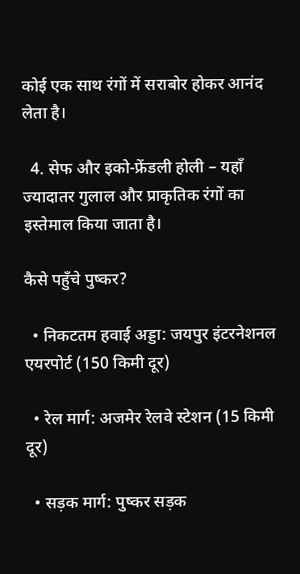कोई एक साथ रंगों में सराबोर होकर आनंद लेता है।

  4. सेफ और इको-फ्रेंडली होली – यहाँ ज्यादातर गुलाल और प्राकृतिक रंगों का इस्तेमाल किया जाता है।

कैसे पहुँचे पुष्कर?

  • निकटतम हवाई अड्डा: जयपुर इंटरनेशनल एयरपोर्ट (150 किमी दूर)

  • रेल मार्ग: अजमेर रेलवे स्टेशन (15 किमी दूर)

  • सड़क मार्ग: पुष्कर सड़क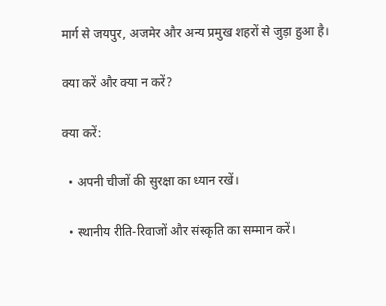मार्ग से जयपुर, अजमेर और अन्य प्रमुख शहरों से जुड़ा हुआ है।

क्या करें और क्या न करें?

क्या करें:

  • अपनी चीजों की सुरक्षा का ध्यान रखें।

  • स्थानीय रीति-रिवाजों और संस्कृति का सम्मान करें।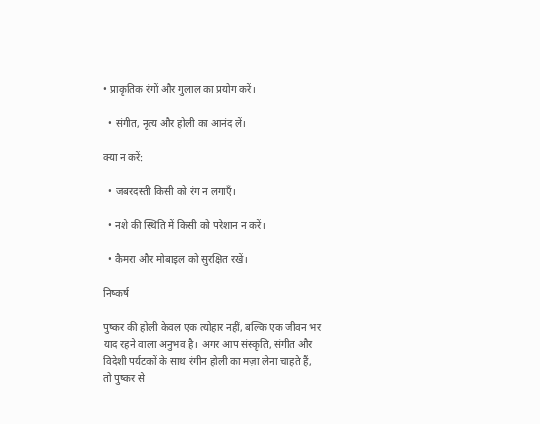• प्राकृतिक रंगों और गुलाल का प्रयोग करें।

  • संगीत, नृत्य और होली का आनंद लें।

क्या न करें:

  • जबरदस्ती किसी को रंग न लगाएँ।

  • नशे की स्थिति में किसी को परेशान न करें।

  • कैमरा और मोबाइल को सुरक्षित रखें।

निष्कर्ष

पुष्कर की होली केवल एक त्योहार नहीं, बल्कि एक जीवन भर याद रहने वाला अनुभव है। अगर आप संस्कृति, संगीत और विदेशी पर्यटकों के साथ रंगीन होली का मज़ा लेना चाहते हैं, तो पुष्कर से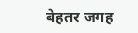बेहतर जगह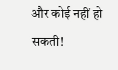और कोई नहीं हो सकती!